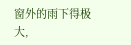窗外的雨下得极大,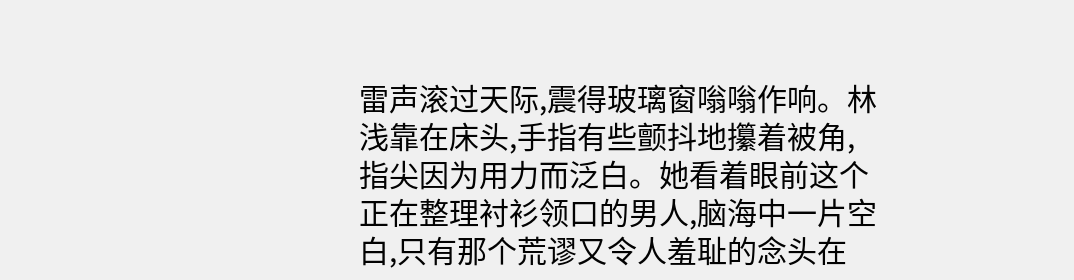雷声滚过天际,震得玻璃窗嗡嗡作响。林浅靠在床头,手指有些颤抖地攥着被角,指尖因为用力而泛白。她看着眼前这个正在整理衬衫领口的男人,脑海中一片空白,只有那个荒谬又令人羞耻的念头在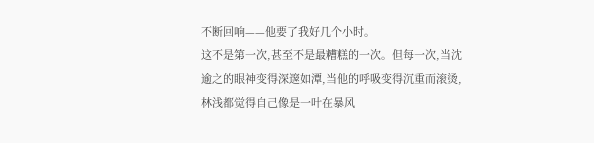不断回响——他要了我好几个小时。
这不是第一次,甚至不是最糟糕的一次。但每一次,当沈逾之的眼神变得深邃如潭,当他的呼吸变得沉重而滚烫,林浅都觉得自己像是一叶在暴风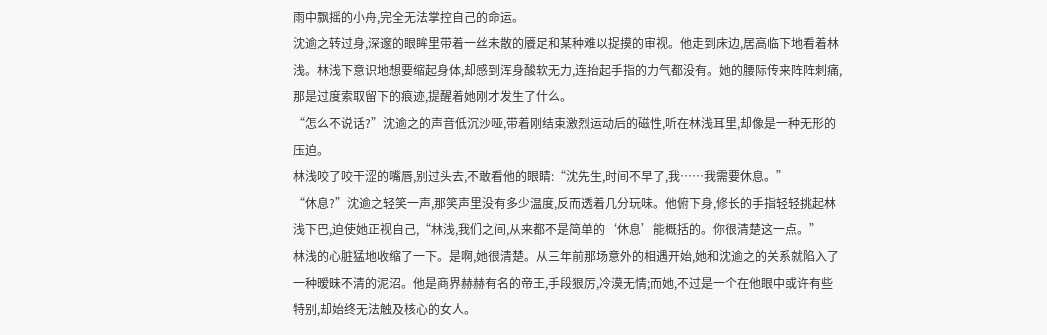雨中飘摇的小舟,完全无法掌控自己的命运。
沈逾之转过身,深邃的眼眸里带着一丝未散的餍足和某种难以捉摸的审视。他走到床边,居高临下地看着林浅。林浅下意识地想要缩起身体,却感到浑身酸软无力,连抬起手指的力气都没有。她的腰际传来阵阵刺痛,那是过度索取留下的痕迹,提醒着她刚才发生了什么。
“怎么不说话?”沈逾之的声音低沉沙哑,带着刚结束激烈运动后的磁性,听在林浅耳里,却像是一种无形的压迫。
林浅咬了咬干涩的嘴唇,别过头去,不敢看他的眼睛:“沈先生,时间不早了,我……我需要休息。”
“休息?”沈逾之轻笑一声,那笑声里没有多少温度,反而透着几分玩味。他俯下身,修长的手指轻轻挑起林浅下巴,迫使她正视自己,“林浅,我们之间,从来都不是简单的‘休息’能概括的。你很清楚这一点。”
林浅的心脏猛地收缩了一下。是啊,她很清楚。从三年前那场意外的相遇开始,她和沈逾之的关系就陷入了一种暧昧不清的泥沼。他是商界赫赫有名的帝王,手段狠厉,冷漠无情;而她,不过是一个在他眼中或许有些特别,却始终无法触及核心的女人。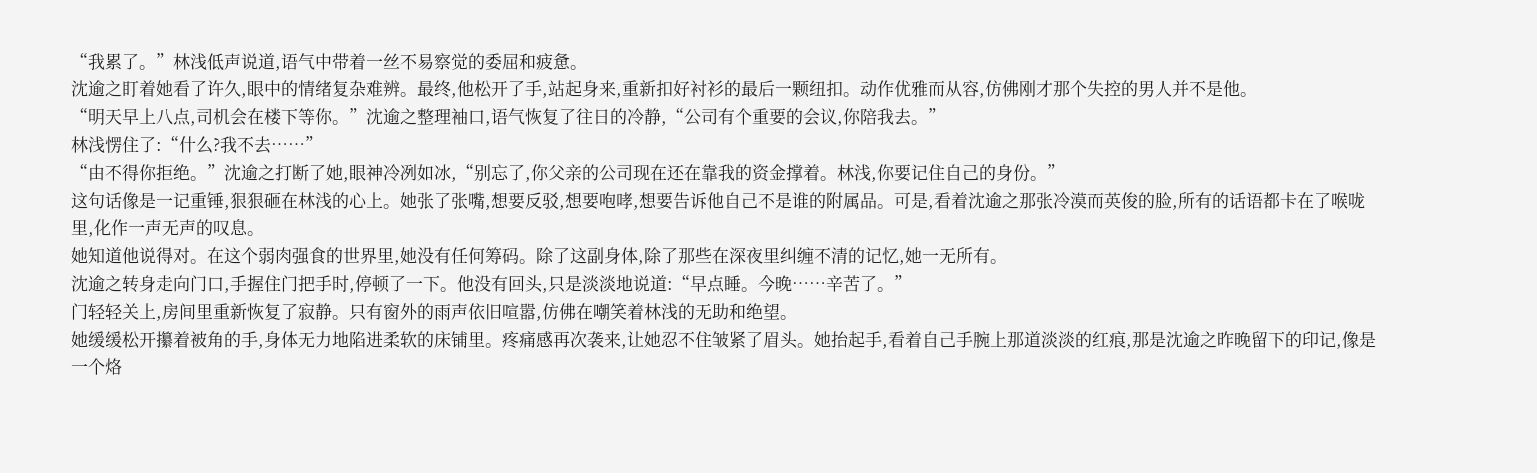“我累了。”林浅低声说道,语气中带着一丝不易察觉的委屈和疲惫。
沈逾之盯着她看了许久,眼中的情绪复杂难辨。最终,他松开了手,站起身来,重新扣好衬衫的最后一颗纽扣。动作优雅而从容,仿佛刚才那个失控的男人并不是他。
“明天早上八点,司机会在楼下等你。”沈逾之整理袖口,语气恢复了往日的冷静,“公司有个重要的会议,你陪我去。”
林浅愣住了:“什么?我不去……”
“由不得你拒绝。”沈逾之打断了她,眼神冷冽如冰,“别忘了,你父亲的公司现在还在靠我的资金撑着。林浅,你要记住自己的身份。”
这句话像是一记重锤,狠狠砸在林浅的心上。她张了张嘴,想要反驳,想要咆哮,想要告诉他自己不是谁的附属品。可是,看着沈逾之那张冷漠而英俊的脸,所有的话语都卡在了喉咙里,化作一声无声的叹息。
她知道他说得对。在这个弱肉强食的世界里,她没有任何筹码。除了这副身体,除了那些在深夜里纠缠不清的记忆,她一无所有。
沈逾之转身走向门口,手握住门把手时,停顿了一下。他没有回头,只是淡淡地说道:“早点睡。今晚……辛苦了。”
门轻轻关上,房间里重新恢复了寂静。只有窗外的雨声依旧喧嚣,仿佛在嘲笑着林浅的无助和绝望。
她缓缓松开攥着被角的手,身体无力地陷进柔软的床铺里。疼痛感再次袭来,让她忍不住皱紧了眉头。她抬起手,看着自己手腕上那道淡淡的红痕,那是沈逾之昨晚留下的印记,像是一个烙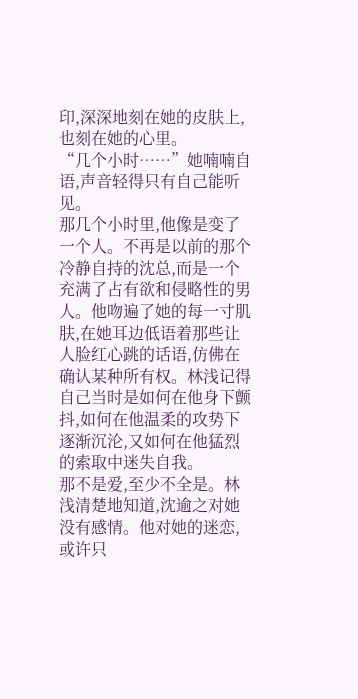印,深深地刻在她的皮肤上,也刻在她的心里。
“几个小时……”她喃喃自语,声音轻得只有自己能听见。
那几个小时里,他像是变了一个人。不再是以前的那个冷静自持的沈总,而是一个充满了占有欲和侵略性的男人。他吻遍了她的每一寸肌肤,在她耳边低语着那些让人脸红心跳的话语,仿佛在确认某种所有权。林浅记得自己当时是如何在他身下颤抖,如何在他温柔的攻势下逐渐沉沦,又如何在他猛烈的索取中迷失自我。
那不是爱,至少不全是。林浅清楚地知道,沈逾之对她没有感情。他对她的迷恋,或许只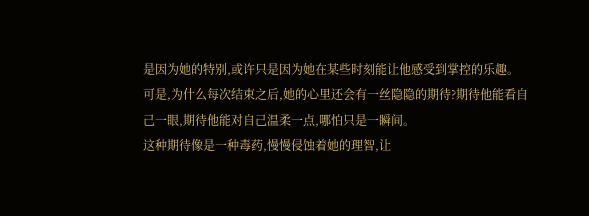是因为她的特别,或许只是因为她在某些时刻能让他感受到掌控的乐趣。
可是,为什么每次结束之后,她的心里还会有一丝隐隐的期待?期待他能看自己一眼,期待他能对自己温柔一点,哪怕只是一瞬间。
这种期待像是一种毒药,慢慢侵蚀着她的理智,让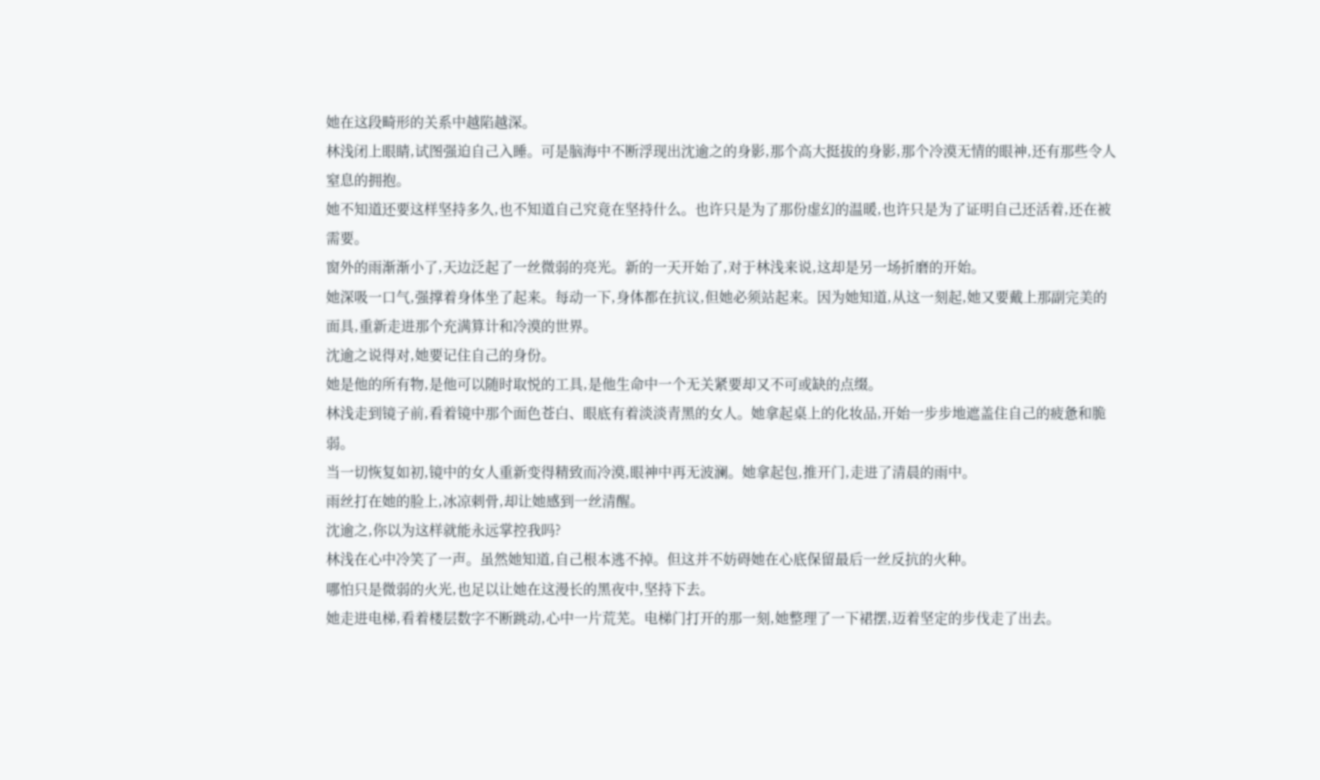她在这段畸形的关系中越陷越深。
林浅闭上眼睛,试图强迫自己入睡。可是脑海中不断浮现出沈逾之的身影,那个高大挺拔的身影,那个冷漠无情的眼神,还有那些令人窒息的拥抱。
她不知道还要这样坚持多久,也不知道自己究竟在坚持什么。也许只是为了那份虚幻的温暖,也许只是为了证明自己还活着,还在被需要。
窗外的雨渐渐小了,天边泛起了一丝微弱的亮光。新的一天开始了,对于林浅来说,这却是另一场折磨的开始。
她深吸一口气,强撑着身体坐了起来。每动一下,身体都在抗议,但她必须站起来。因为她知道,从这一刻起,她又要戴上那副完美的面具,重新走进那个充满算计和冷漠的世界。
沈逾之说得对,她要记住自己的身份。
她是他的所有物,是他可以随时取悦的工具,是他生命中一个无关紧要却又不可或缺的点缀。
林浅走到镜子前,看着镜中那个面色苍白、眼底有着淡淡青黑的女人。她拿起桌上的化妆品,开始一步步地遮盖住自己的疲惫和脆弱。
当一切恢复如初,镜中的女人重新变得精致而冷漠,眼神中再无波澜。她拿起包,推开门,走进了清晨的雨中。
雨丝打在她的脸上,冰凉刺骨,却让她感到一丝清醒。
沈逾之,你以为这样就能永远掌控我吗?
林浅在心中冷笑了一声。虽然她知道,自己根本逃不掉。但这并不妨碍她在心底保留最后一丝反抗的火种。
哪怕只是微弱的火光,也足以让她在这漫长的黑夜中,坚持下去。
她走进电梯,看着楼层数字不断跳动,心中一片荒芜。电梯门打开的那一刻,她整理了一下裙摆,迈着坚定的步伐走了出去。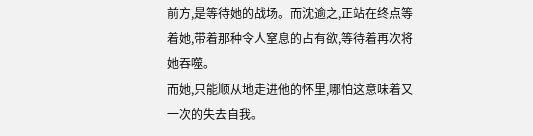前方,是等待她的战场。而沈逾之,正站在终点等着她,带着那种令人窒息的占有欲,等待着再次将她吞噬。
而她,只能顺从地走进他的怀里,哪怕这意味着又一次的失去自我。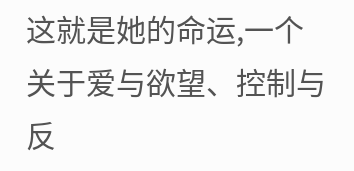这就是她的命运,一个关于爱与欲望、控制与反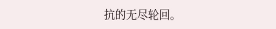抗的无尽轮回。